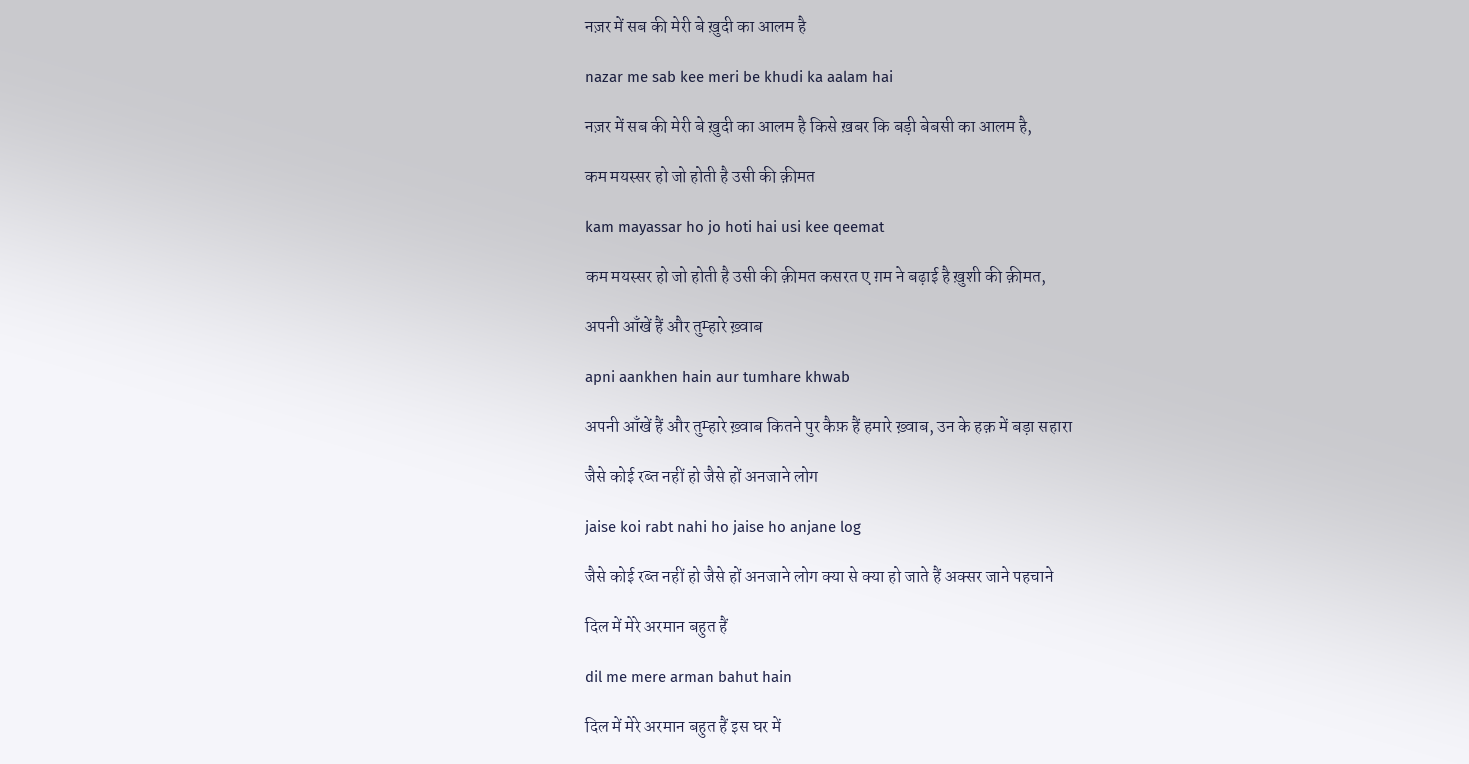नज़र में सब की मेरी बे ख़ुदी का आलम है

nazar me sab kee meri be khudi ka aalam hai

नज़र में सब की मेरी बे ख़ुदी का आलम है किसे ख़बर कि बड़ी बेबसी का आलम है,

कम मयस्सर हो जो होती है उसी की क़ीमत

kam mayassar ho jo hoti hai usi kee qeemat

कम मयस्सर हो जो होती है उसी की क़ीमत कसरत ए ग़म ने बढ़ाई है ख़ुशी की क़ीमत,

अपनी आँखें हैं और तुम्हारे ख़्वाब

apni aankhen hain aur tumhare khwab

अपनी आँखें हैं और तुम्हारे ख़्वाब कितने पुर कैफ़ हैं हमारे ख़्वाब, उन के हक़ में बड़ा सहारा

जैसे कोई रब्त नहीं हो जैसे हों अनजाने लोग

jaise koi rabt nahi ho jaise ho anjane log

जैसे कोई रब्त नहीं हो जैसे हों अनजाने लोग क्या से क्या हो जाते हैं अक्सर जाने पहचाने

दिल में मेरे अरमान बहुत हैं

dil me mere arman bahut hain

दिल में मेरे अरमान बहुत हैं इस घर में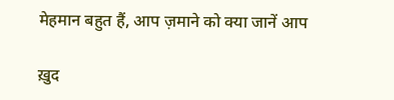मेहमान बहुत हैं, आप ज़माने को क्या जानें आप

ख़ुद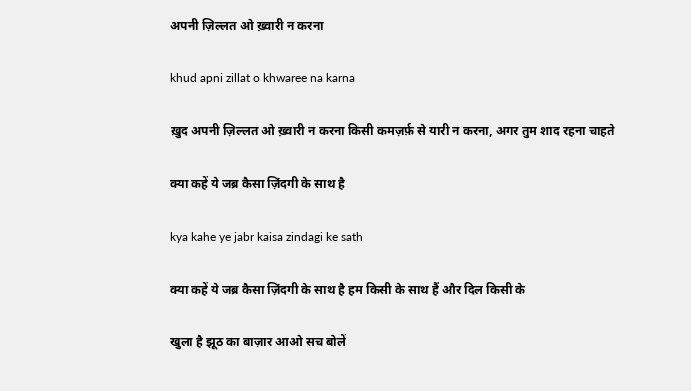अपनी ज़िल्लत ओ ख़्वारी न करना

khud apni zillat o khwaree na karna

ख़ुद अपनी ज़िल्लत ओ ख़्वारी न करना किसी कमज़र्फ़ से यारी न करना, अगर तुम शाद रहना चाहते

क्या कहें ये जब्र कैसा ज़िंदगी के साथ है

kya kahe ye jabr kaisa zindagi ke sath

क्या कहें ये जब्र कैसा ज़िंदगी के साथ है हम किसी के साथ हैं और दिल किसी के

खुला है झूठ का बाज़ार आओ सच बोलें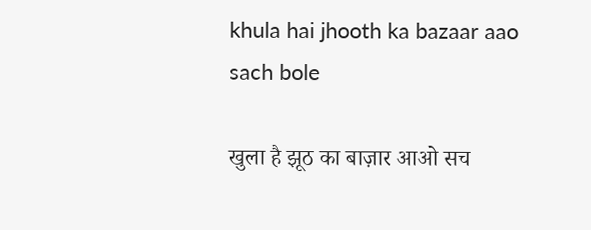khula hai jhooth ka bazaar aao sach bole

खुला है झूठ का बाज़ार आओ सच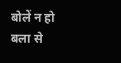बोलें न हो बला से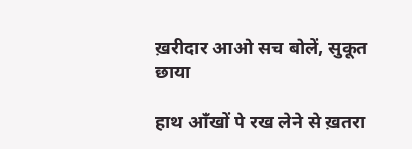ख़रीदार आओ सच बोलें, सुकूत छाया

हाथ आँखों पे रख लेने से ख़तरा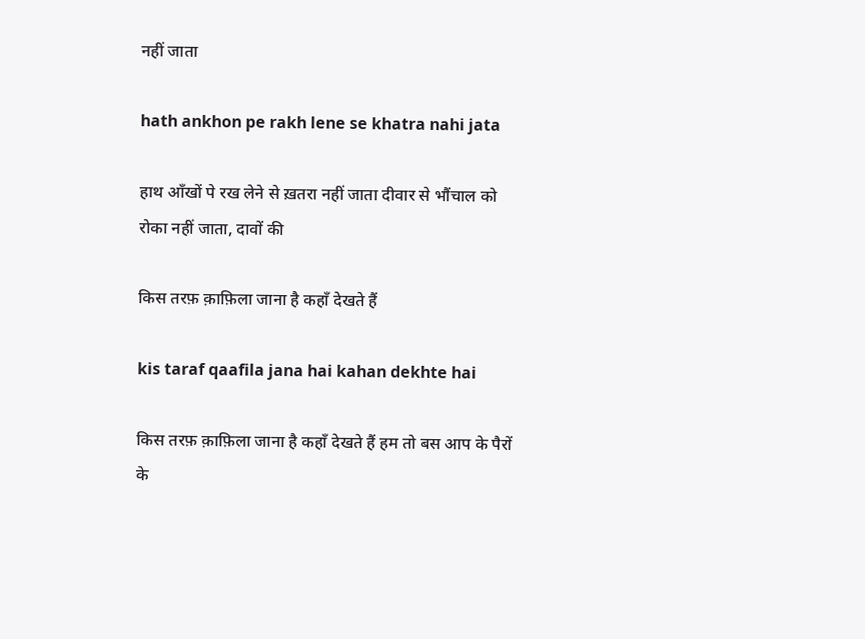नहीं जाता

hath ankhon pe rakh lene se khatra nahi jata

हाथ आँखों पे रख लेने से ख़तरा नहीं जाता दीवार से भौंचाल को रोका नहीं जाता, दावों की

किस तरफ़ क़ाफ़िला जाना है कहाँ देखते हैं

kis taraf qaafila jana hai kahan dekhte hai

किस तरफ़ क़ाफ़िला जाना है कहाँ देखते हैं हम तो बस आप के पैरों के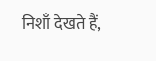निशाँ देखते हैं,